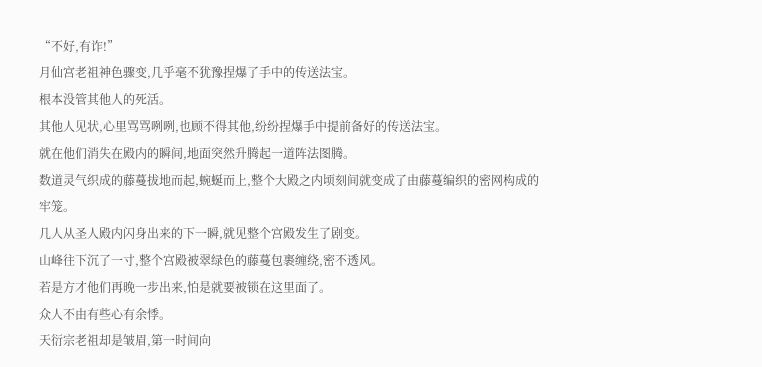“不好,有诈!”
月仙宫老祖神色骤变,几乎毫不犹豫捏爆了手中的传送法宝。
根本没管其他人的死活。
其他人见状,心里骂骂咧咧,也顾不得其他,纷纷捏爆手中提前备好的传送法宝。
就在他们消失在殿内的瞬间,地面突然升腾起一道阵法图腾。
数道灵气织成的藤蔓拔地而起,蜿蜒而上,整个大殿之内顷刻间就变成了由藤蔓编织的密网构成的牢笼。
几人从圣人殿内闪身出来的下一瞬,就见整个宫殿发生了剧变。
山峰往下沉了一寸,整个宫殿被翠绿色的藤蔓包裹缠绕,密不透风。
若是方才他们再晚一步出来,怕是就要被锁在这里面了。
众人不由有些心有余悸。
天衍宗老祖却是皱眉,第一时间向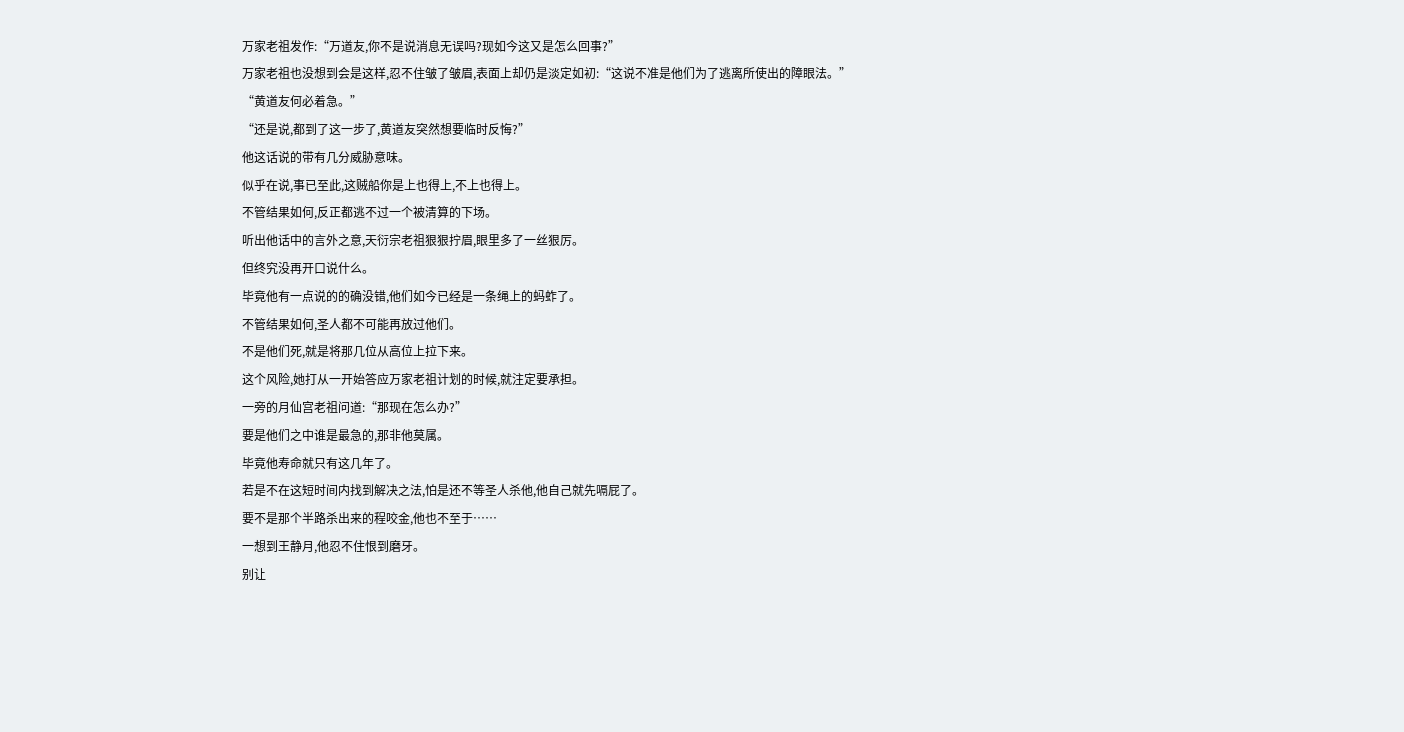万家老祖发作:“万道友,你不是说消息无误吗?现如今这又是怎么回事?”
万家老祖也没想到会是这样,忍不住皱了皱眉,表面上却仍是淡定如初:“这说不准是他们为了逃离所使出的障眼法。”
“黄道友何必着急。”
“还是说,都到了这一步了,黄道友突然想要临时反悔?”
他这话说的带有几分威胁意味。
似乎在说,事已至此,这贼船你是上也得上,不上也得上。
不管结果如何,反正都逃不过一个被清算的下场。
听出他话中的言外之意,天衍宗老祖狠狠拧眉,眼里多了一丝狠厉。
但终究没再开口说什么。
毕竟他有一点说的的确没错,他们如今已经是一条绳上的蚂蚱了。
不管结果如何,圣人都不可能再放过他们。
不是他们死,就是将那几位从高位上拉下来。
这个风险,她打从一开始答应万家老祖计划的时候,就注定要承担。
一旁的月仙宫老祖问道:“那现在怎么办?”
要是他们之中谁是最急的,那非他莫属。
毕竟他寿命就只有这几年了。
若是不在这短时间内找到解决之法,怕是还不等圣人杀他,他自己就先嗝屁了。
要不是那个半路杀出来的程咬金,他也不至于……
一想到王静月,他忍不住恨到磨牙。
别让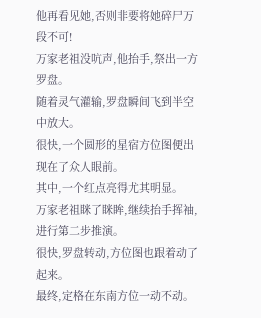他再看见她,否则非要将她碎尸万段不可!
万家老祖没吭声,他抬手,祭出一方罗盘。
随着灵气灌输,罗盘瞬间飞到半空中放大。
很快,一个圆形的星宿方位图便出现在了众人眼前。
其中,一个红点亮得尤其明显。
万家老祖眯了眯眸,继续抬手挥袖,进行第二步推演。
很快,罗盘转动,方位图也跟着动了起来。
最终,定格在东南方位一动不动。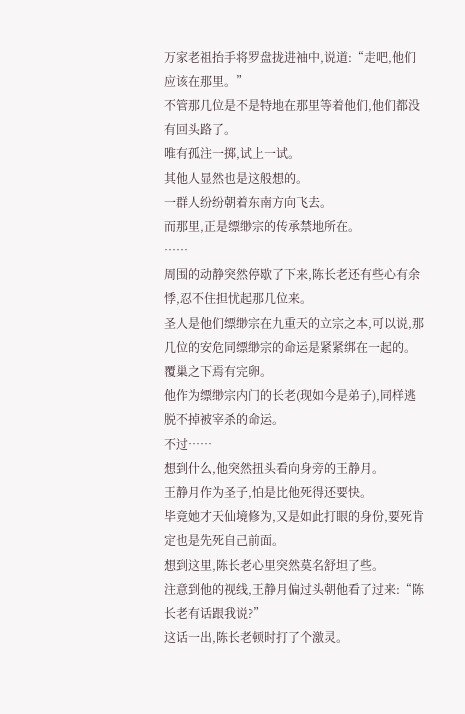万家老祖抬手将罗盘拢进袖中,说道:“走吧,他们应该在那里。”
不管那几位是不是特地在那里等着他们,他们都没有回头路了。
唯有孤注一掷,试上一试。
其他人显然也是这般想的。
一群人纷纷朝着东南方向飞去。
而那里,正是缥缈宗的传承禁地所在。
……
周围的动静突然停歇了下来,陈长老还有些心有余悸,忍不住担忧起那几位来。
圣人是他们缥缈宗在九重天的立宗之本,可以说,那几位的安危同缥缈宗的命运是紧紧绑在一起的。
覆巢之下焉有完卵。
他作为缥缈宗内门的长老(现如今是弟子),同样逃脱不掉被宰杀的命运。
不过……
想到什么,他突然扭头看向身旁的王静月。
王静月作为圣子,怕是比他死得还要快。
毕竟她才天仙境修为,又是如此打眼的身份,要死肯定也是先死自己前面。
想到这里,陈长老心里突然莫名舒坦了些。
注意到他的视线,王静月偏过头朝他看了过来:“陈长老有话跟我说?”
这话一出,陈长老顿时打了个激灵。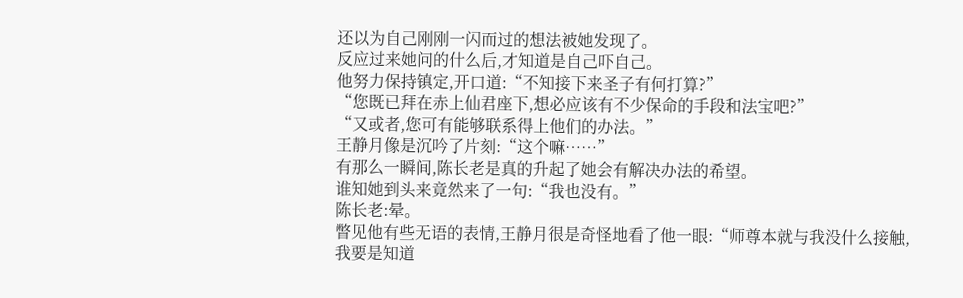还以为自己刚刚一闪而过的想法被她发现了。
反应过来她问的什么后,才知道是自己吓自己。
他努力保持镇定,开口道:“不知接下来圣子有何打算?”
“您既已拜在赤上仙君座下,想必应该有不少保命的手段和法宝吧?”
“又或者,您可有能够联系得上他们的办法。”
王静月像是沉吟了片刻:“这个嘛……”
有那么一瞬间,陈长老是真的升起了她会有解决办法的希望。
谁知她到头来竟然来了一句:“我也没有。”
陈长老:晕。
瞥见他有些无语的表情,王静月很是奇怪地看了他一眼:“师尊本就与我没什么接触,我要是知道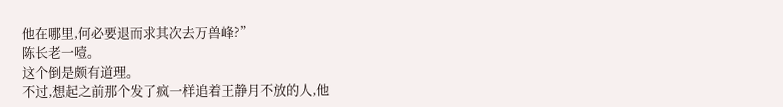他在哪里,何必要退而求其次去万兽峰?”
陈长老一噎。
这个倒是颇有道理。
不过,想起之前那个发了疯一样追着王静月不放的人,他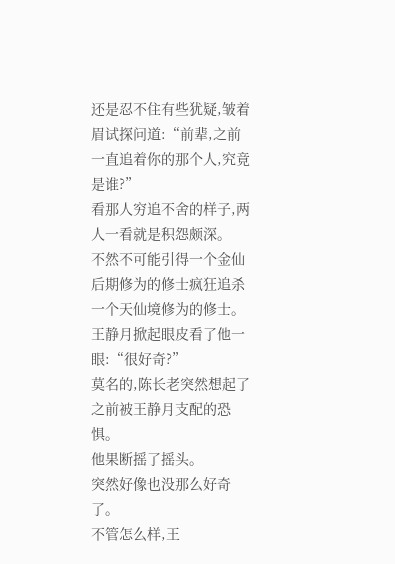还是忍不住有些犹疑,皱着眉试探问道:“前辈,之前一直追着你的那个人,究竟是谁?”
看那人穷追不舍的样子,两人一看就是积怨颇深。
不然不可能引得一个金仙后期修为的修士疯狂追杀一个天仙境修为的修士。
王静月掀起眼皮看了他一眼:“很好奇?”
莫名的,陈长老突然想起了之前被王静月支配的恐惧。
他果断摇了摇头。
突然好像也没那么好奇了。
不管怎么样,王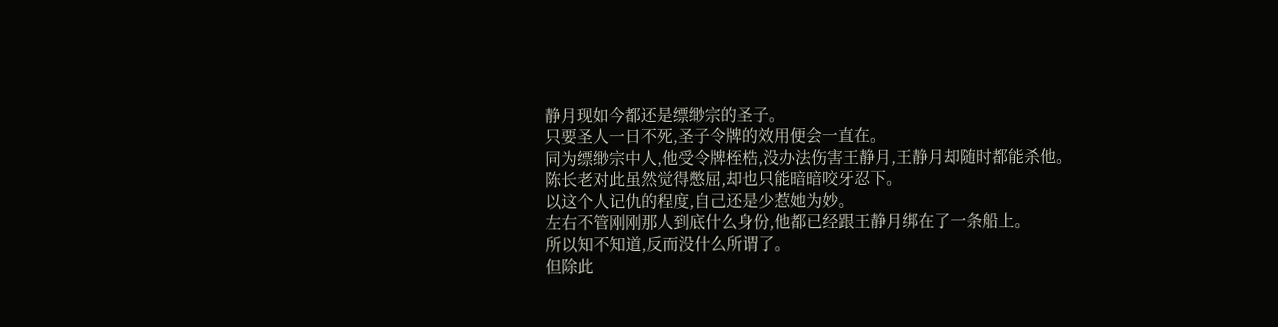静月现如今都还是缥缈宗的圣子。
只要圣人一日不死,圣子令牌的效用便会一直在。
同为缥缈宗中人,他受令牌桎梏,没办法伤害王静月,王静月却随时都能杀他。
陈长老对此虽然觉得憋屈,却也只能暗暗咬牙忍下。
以这个人记仇的程度,自己还是少惹她为妙。
左右不管刚刚那人到底什么身份,他都已经跟王静月绑在了一条船上。
所以知不知道,反而没什么所谓了。
但除此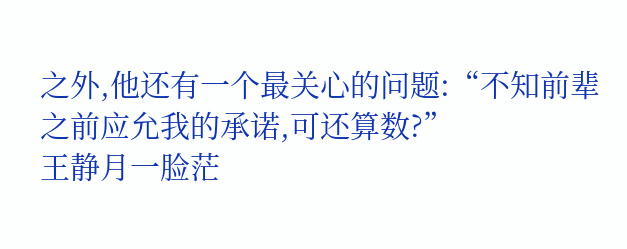之外,他还有一个最关心的问题:“不知前辈之前应允我的承诺,可还算数?”
王静月一脸茫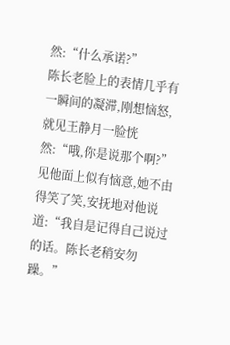然:“什么承诺?”
陈长老脸上的表情几乎有一瞬间的凝滞,刚想恼怒,就见王静月一脸恍然:“哦,你是说那个啊?”
见他面上似有恼意,她不由得笑了笑,安抚地对他说道:“我自是记得自己说过的话。陈长老稍安勿躁。”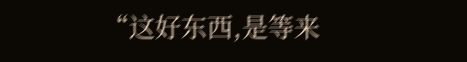“这好东西,是等来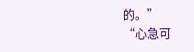的。”
“心急可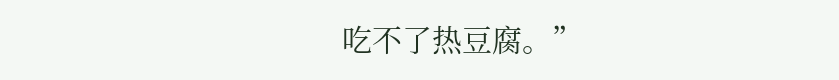吃不了热豆腐。”